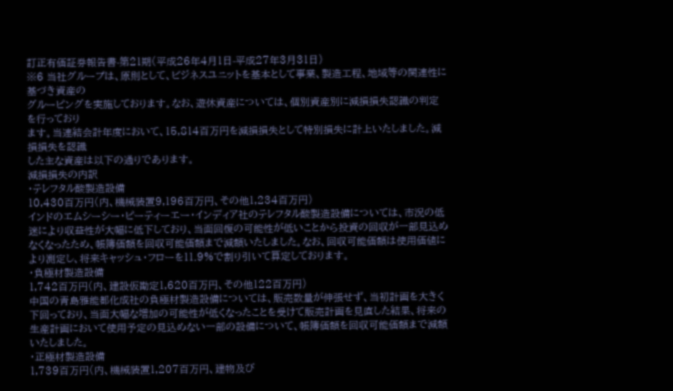訂正有価証券報告書-第21期(平成26年4月1日-平成27年3月31日)
※6 当社グループは、原則として、ビジネスユニットを基本として事業、製造工程、地域等の関連性に基づき資産の
グルーピングを実施しております。なお、遊休資産については、個別資産別に減損損失認識の判定を行っており
ます。当連結会計年度において、15,814百万円を減損損失として特別損失に計上いたしました。減損損失を認識
した主な資産は以下の通りであります。
減損損失の内訳
・テレフタル酸製造設備
10,430百万円(内、機械装置9,196百万円、その他1,234百万円)
インドのエムシーシー・ピーティーエー・インディア社のテレフタル酸製造設備については、市況の低迷により収益性が大幅に低下しており、当面回復の可能性が低いことから投資の回収が一部見込めなくなったため、帳簿価額を回収可能価額まで減額いたしました。なお、回収可能価額は使用価値により測定し、将来キャッシュ・フローを11.9%で割り引いて算定しております。
・負極材製造設備
1,742百万円(内、建設仮勘定1,620百万円、その他122百万円)
中国の青島雅能都化成社の負極材製造設備については、販売数量が伸張せず、当初計画を大きく下回っており、当面大幅な増加の可能性が低くなったことを受けて販売計画を見直した結果、将来の生産計画において使用予定の見込めない一部の設備について、帳簿価額を回収可能価額まで減額いたしました。
・正極材製造設備
1,739百万円(内、機械装置1,207百万円、建物及び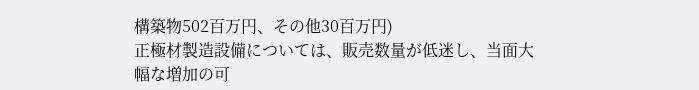構築物502百万円、その他30百万円)
正極材製造設備については、販売数量が低迷し、当面大幅な増加の可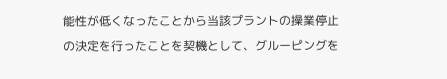能性が低くなったことから当該プラントの操業停止の決定を行ったことを契機として、グルーピングを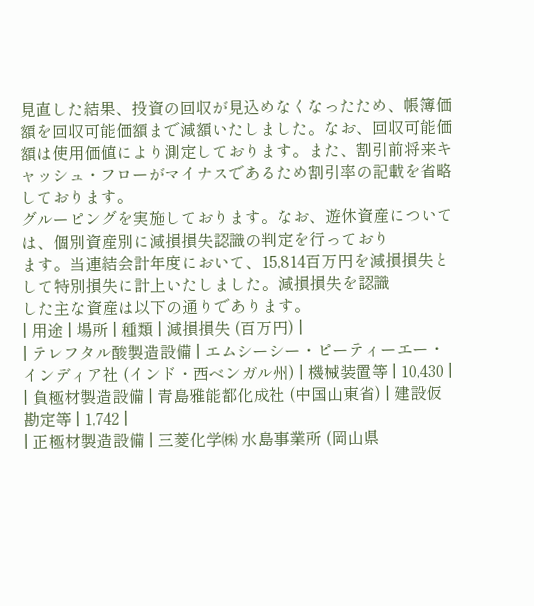見直した結果、投資の回収が見込めなくなったため、帳簿価額を回収可能価額まで減額いたしました。なお、回収可能価額は使用価値により測定しております。また、割引前将来キャッシュ・フローがマイナスであるため割引率の記載を省略しております。
グルーピングを実施しております。なお、遊休資産については、個別資産別に減損損失認識の判定を行っており
ます。当連結会計年度において、15,814百万円を減損損失として特別損失に計上いたしました。減損損失を認識
した主な資産は以下の通りであります。
| 用途 | 場所 | 種類 | 減損損失 (百万円) |
| テレフタル酸製造設備 | エムシーシー・ピーティーエー・インディア社 (インド・西ベンガル州) | 機械装置等 | 10,430 |
| 負極材製造設備 | 青島雅能都化成社 (中国山東省) | 建設仮勘定等 | 1,742 |
| 正極材製造設備 | 三菱化学㈱ 水島事業所 (岡山県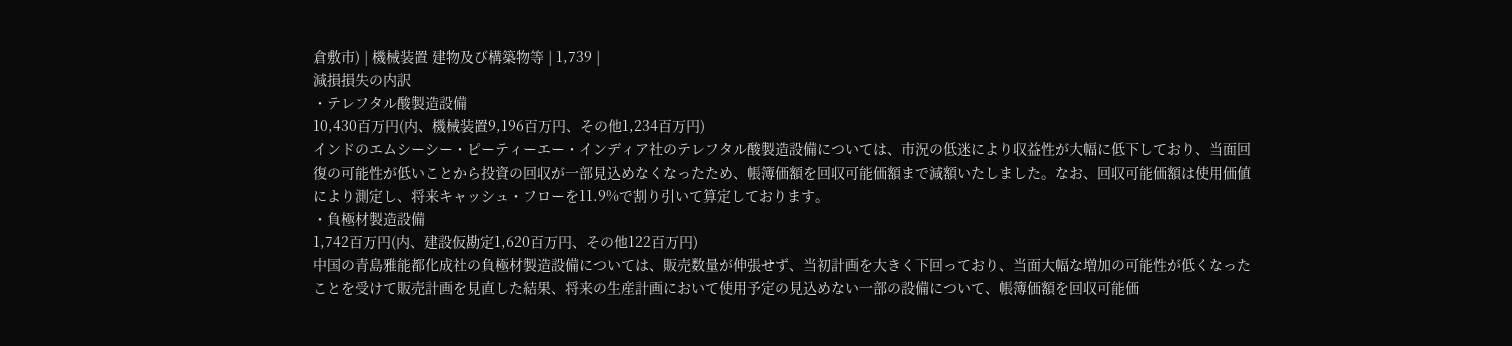倉敷市) | 機械装置 建物及び構築物等 | 1,739 |
減損損失の内訳
・テレフタル酸製造設備
10,430百万円(内、機械装置9,196百万円、その他1,234百万円)
インドのエムシーシー・ピーティーエー・インディア社のテレフタル酸製造設備については、市況の低迷により収益性が大幅に低下しており、当面回復の可能性が低いことから投資の回収が一部見込めなくなったため、帳簿価額を回収可能価額まで減額いたしました。なお、回収可能価額は使用価値により測定し、将来キャッシュ・フローを11.9%で割り引いて算定しております。
・負極材製造設備
1,742百万円(内、建設仮勘定1,620百万円、その他122百万円)
中国の青島雅能都化成社の負極材製造設備については、販売数量が伸張せず、当初計画を大きく下回っており、当面大幅な増加の可能性が低くなったことを受けて販売計画を見直した結果、将来の生産計画において使用予定の見込めない一部の設備について、帳簿価額を回収可能価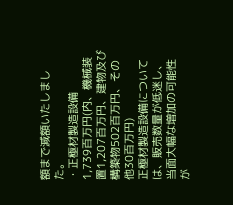額まで減額いたしました。
・正極材製造設備
1,739百万円(内、機械装置1,207百万円、建物及び構築物502百万円、その他30百万円)
正極材製造設備については、販売数量が低迷し、当面大幅な増加の可能性が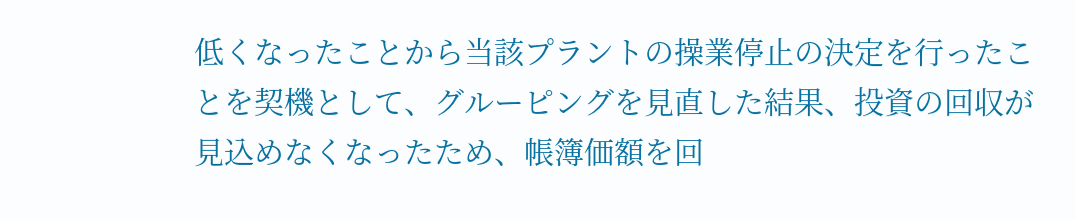低くなったことから当該プラントの操業停止の決定を行ったことを契機として、グルーピングを見直した結果、投資の回収が見込めなくなったため、帳簿価額を回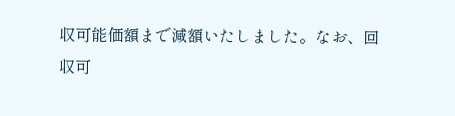収可能価額まで減額いたしました。なお、回収可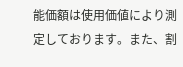能価額は使用価値により測定しております。また、割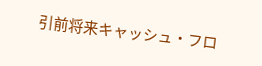引前将来キャッシュ・フロ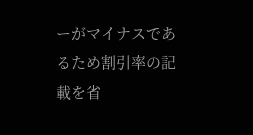ーがマイナスであるため割引率の記載を省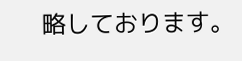略しております。